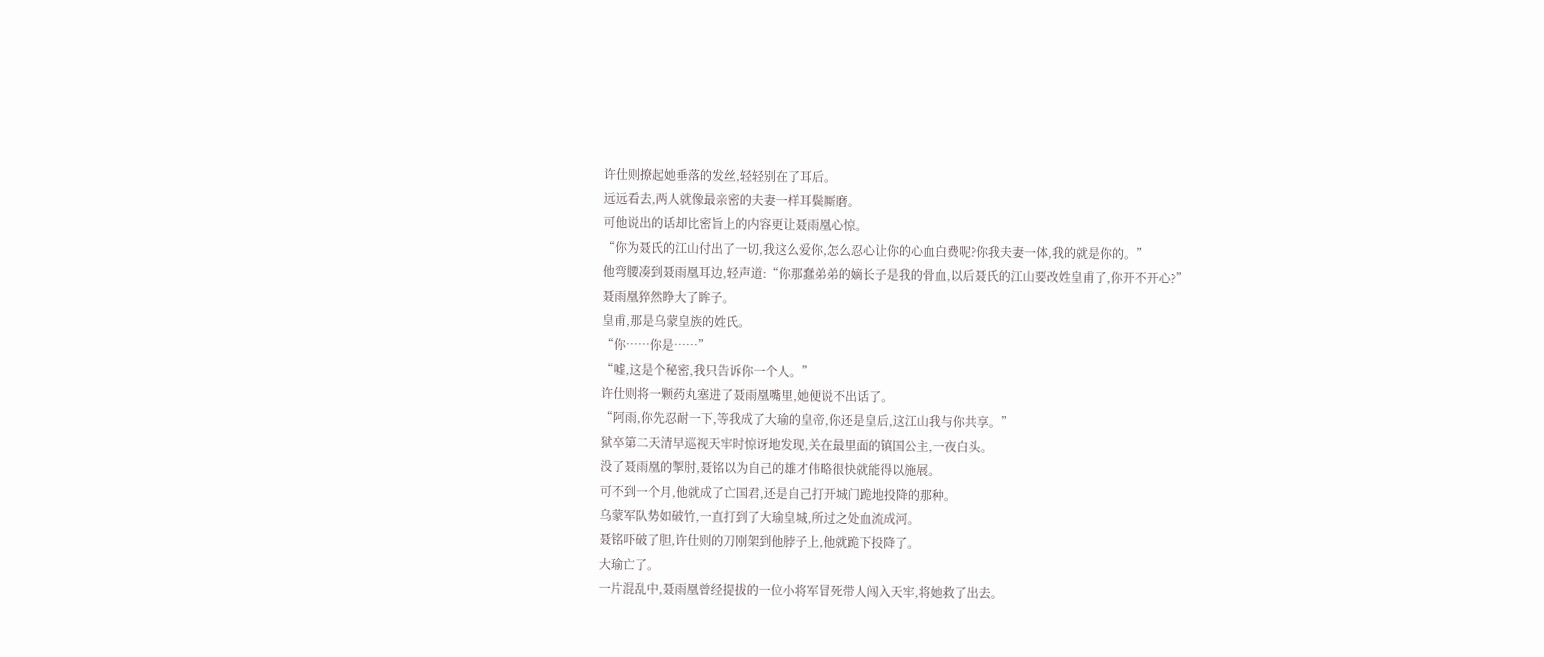许仕则撩起她垂落的发丝,轻轻别在了耳后。
远远看去,两人就像最亲密的夫妻一样耳鬓厮磨。
可他说出的话却比密旨上的内容更让聂雨凰心惊。
“你为聂氏的江山付出了一切,我这么爱你,怎么忍心让你的心血白费呢?你我夫妻一体,我的就是你的。”
他弯腰凑到聂雨凰耳边,轻声道:“你那蠢弟弟的嫡长子是我的骨血,以后聂氏的江山要改姓皇甫了,你开不开心?”
聂雨凰猝然睁大了眸子。
皇甫,那是乌蒙皇族的姓氏。
“你……你是……”
“嘘,这是个秘密,我只告诉你一个人。”
许仕则将一颗药丸塞进了聂雨凰嘴里,她便说不出话了。
“阿雨,你先忍耐一下,等我成了大瑜的皇帝,你还是皇后,这江山我与你共享。”
狱卒第二天清早巡视天牢时惊讶地发现,关在最里面的镇国公主,一夜白头。
没了聂雨凰的掣肘,聂铭以为自己的雄才伟略很快就能得以施展。
可不到一个月,他就成了亡国君,还是自己打开城门跪地投降的那种。
乌蒙军队势如破竹,一直打到了大瑜皇城,所过之处血流成河。
聂铭吓破了胆,许仕则的刀刚架到他脖子上,他就跪下投降了。
大瑜亡了。
一片混乱中,聂雨凰曾经提拔的一位小将军冒死带人闯入天牢,将她救了出去。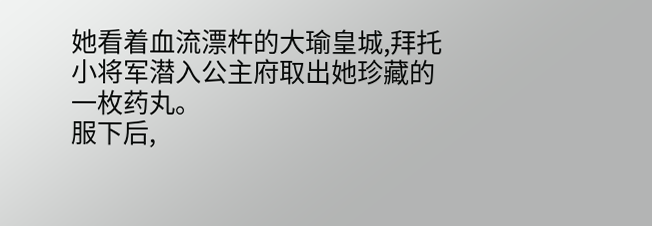她看着血流漂杵的大瑜皇城,拜托小将军潜入公主府取出她珍藏的一枚药丸。
服下后,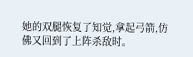她的双腿恢复了知觉,拿起弓箭,仿佛又回到了上阵杀敌时。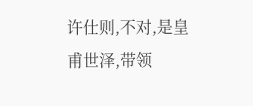许仕则,不对,是皇甫世泽,带领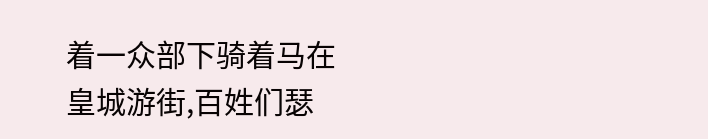着一众部下骑着马在皇城游街,百姓们瑟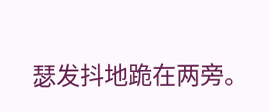瑟发抖地跪在两旁。